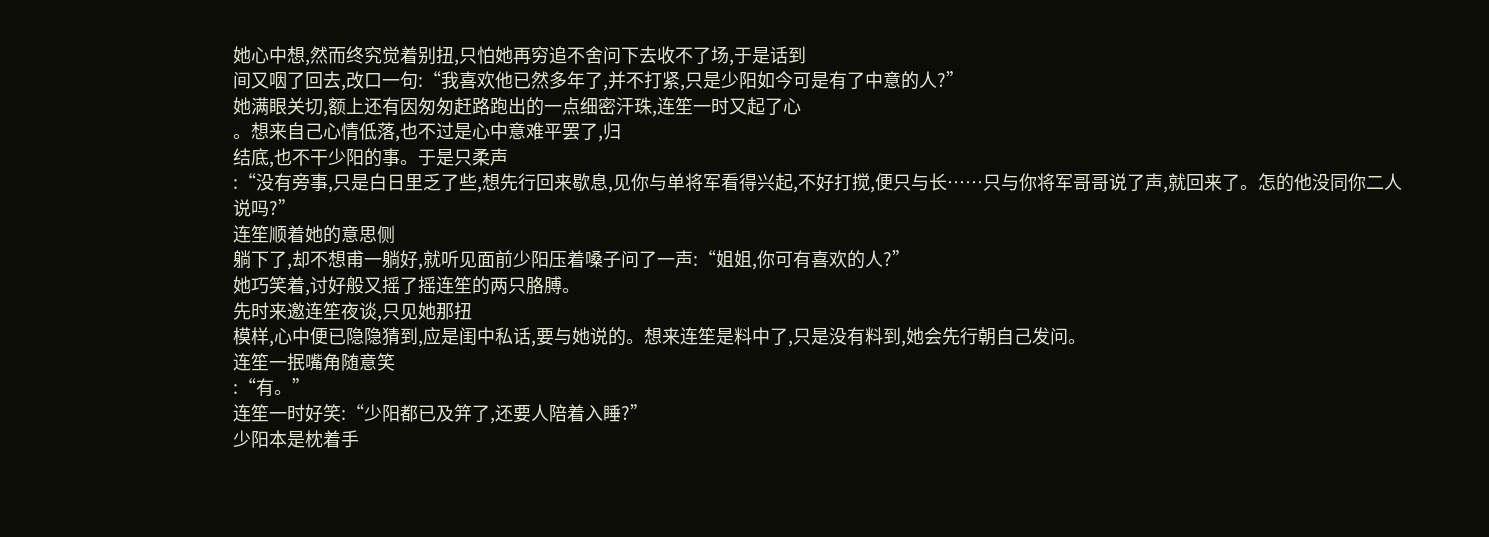她心中想,然而终究觉着别扭,只怕她再穷追不舍问下去收不了场,于是话到
间又咽了回去,改口一句:“我喜欢他已然多年了,并不打紧,只是少阳如今可是有了中意的人?”
她满眼关切,额上还有因匆匆赶路跑出的一点细密汗珠,连笙一时又起了心
。想来自己心情低落,也不过是心中意难平罢了,归
结底,也不干少阳的事。于是只柔声
:“没有旁事,只是白日里乏了些,想先行回来歇息,见你与单将军看得兴起,不好打搅,便只与长……只与你将军哥哥说了声,就回来了。怎的他没同你二人说吗?”
连笙顺着她的意思侧
躺下了,却不想甫一躺好,就听见面前少阳压着嗓子问了一声:“姐姐,你可有喜欢的人?”
她巧笑着,讨好般又摇了摇连笙的两只胳膊。
先时来邀连笙夜谈,只见她那扭
模样,心中便已隐隐猜到,应是闺中私话,要与她说的。想来连笙是料中了,只是没有料到,她会先行朝自己发问。
连笙一抿嘴角随意笑
:“有。”
连笙一时好笑:“少阳都已及笄了,还要人陪着入睡?”
少阳本是枕着手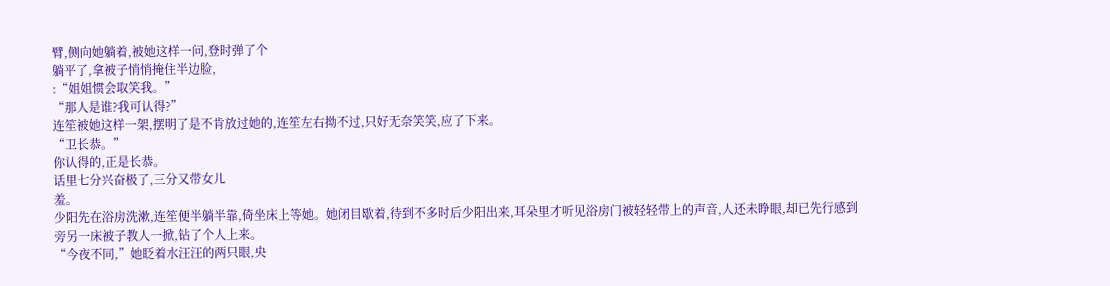臂,侧向她躺着,被她这样一问,登时弹了个
躺平了,拿被子悄悄掩住半边脸,
:“姐姐惯会取笑我。”
“那人是谁?我可认得?”
连笙被她这样一架,摆明了是不肯放过她的,连笙左右拗不过,只好无奈笑笑,应了下来。
“卫长恭。”
你认得的,正是长恭。
话里七分兴奋极了,三分又带女儿
羞。
少阳先在浴房洗漱,连笙便半躺半靠,倚坐床上等她。她闭目歇着,待到不多时后少阳出来,耳朵里才听见浴房门被轻轻带上的声音,人还未睁眼,却已先行感到
旁另一床被子教人一掀,钻了个人上来。
“今夜不同,”她眨着水汪汪的两只眼,央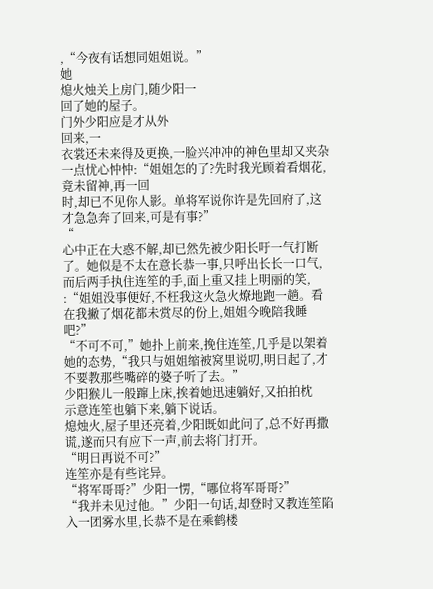,“今夜有话想同姐姐说。”
她
熄火烛关上房门,随少阳一
回了她的屋子。
门外少阳应是才从外
回来,一
衣裳还未来得及更换,一脸兴冲冲的神色里却又夹杂一点忧心忡忡:“姐姐怎的了?先时我光顾着看烟花,竟未留神,再一回
时,却已不见你人影。单将军说你许是先回府了,这才急急奔了回来,可是有事?”
“
心中正在大惑不解,却已然先被少阳长吁一气打断了。她似是不太在意长恭一事,只呼出长长一口气,而后两手执住连笙的手,面上重又挂上明丽的笑,
:“姐姐没事便好,不枉我这火急火燎地跑一趟。看在我撇了烟花都未赏尽的份上,姐姐今晚陪我睡吧?”
“不可不可,”她扑上前来,挽住连笙,几乎是以架着她的态势,“我只与姐姐缩被窝里说叨,明日起了,才不要教那些嘴碎的婆子听了去。”
少阳猴儿一般蹿上床,挨着她迅速躺好,又拍拍枕
示意连笙也躺下来,躺下说话。
熄烛火,屋子里还亮着,少阳既如此问了,总不好再撒谎,遂而只有应下一声,前去将门打开。
“明日再说不可?”
连笙亦是有些诧异。
“将军哥哥?”少阳一愣,“哪位将军哥哥?”
“我并未见过他。”少阳一句话,却登时又教连笙陷入一团雾水里,长恭不是在乘鹤楼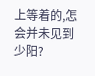上等着的,怎会并未见到少阳?